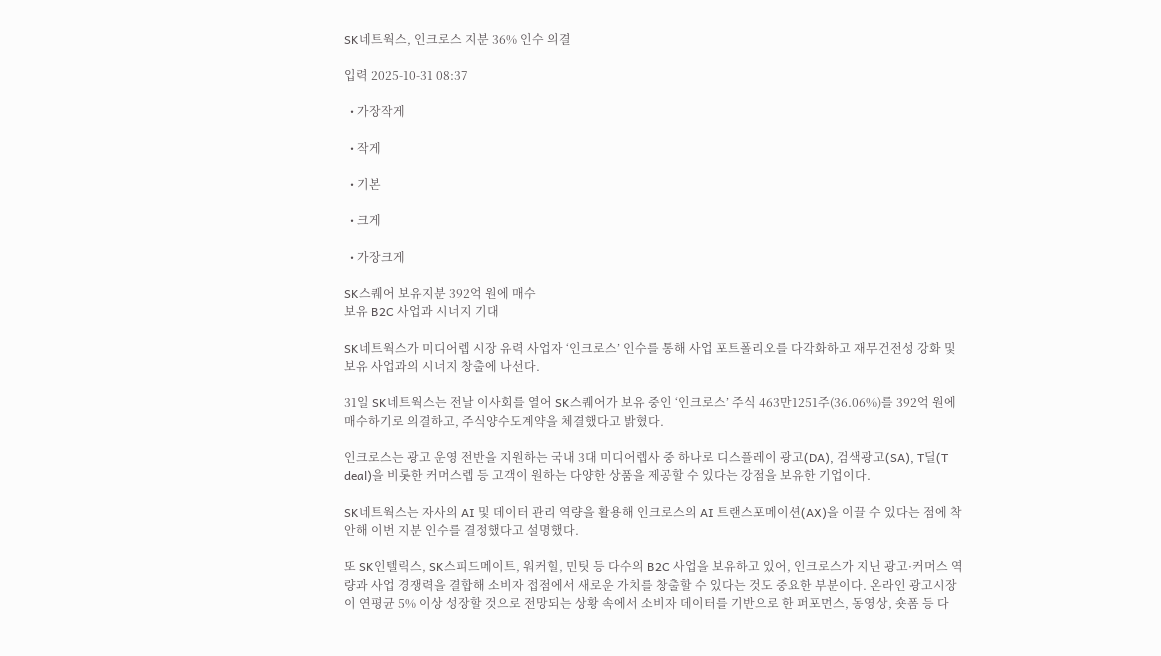SK네트웍스, 인크로스 지분 36% 인수 의결

입력 2025-10-31 08:37

  • 가장작게

  • 작게

  • 기본

  • 크게

  • 가장크게

SK스퀘어 보유지분 392억 원에 매수
보유 B2C 사업과 시너지 기대

SK네트웍스가 미디어렙 시장 유력 사업자 ‘인크로스’ 인수를 통해 사업 포트폴리오를 다각화하고 재무건전성 강화 및 보유 사업과의 시너지 창출에 나선다.

31일 SK네트웍스는 전날 이사회를 열어 SK스퀘어가 보유 중인 ‘인크로스’ 주식 463만1251주(36.06%)를 392억 원에 매수하기로 의결하고, 주식양수도계약을 체결했다고 밝혔다.

인크로스는 광고 운영 전반을 지원하는 국내 3대 미디어렙사 중 하나로 디스플레이 광고(DA), 검색광고(SA), T딜(T deal)을 비롯한 커머스렙 등 고객이 원하는 다양한 상품을 제공할 수 있다는 강점을 보유한 기업이다.

SK네트웍스는 자사의 AI 및 데이터 관리 역량을 활용해 인크로스의 AI 트랜스포메이션(AX)을 이끌 수 있다는 점에 착안해 이번 지분 인수를 결정했다고 설명했다.

또 SK인텔릭스, SK스피드메이트, 워커힐, 민팃 등 다수의 B2C 사업을 보유하고 있어, 인크로스가 지닌 광고·커머스 역량과 사업 경쟁력을 결합해 소비자 접점에서 새로운 가치를 창출할 수 있다는 것도 중요한 부분이다. 온라인 광고시장이 연평균 5% 이상 성장할 것으로 전망되는 상황 속에서 소비자 데이터를 기반으로 한 퍼포먼스, 동영상, 숏폼 등 다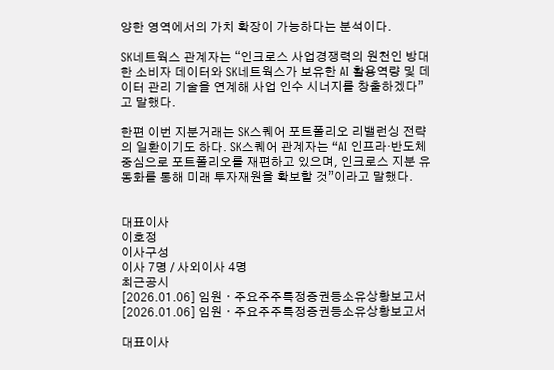양한 영역에서의 가치 확장이 가능하다는 분석이다.

SK네트웍스 관계자는 “인크로스 사업경쟁력의 원천인 방대한 소비자 데이터와 SK네트웍스가 보유한 AI 활용역량 및 데이터 관리 기술을 연계해 사업 인수 시너지를 창출하겠다”고 말했다.

한편 이번 지분거래는 SK스퀘어 포트폴리오 리밸런싱 전략의 일환이기도 하다. SK스퀘어 관계자는 “AI 인프라·반도체 중심으로 포트폴리오를 재편하고 있으며, 인크로스 지분 유동화를 통해 미래 투자재원을 확보할 것”이라고 말했다.


대표이사
이호정
이사구성
이사 7명 / 사외이사 4명
최근공시
[2026.01.06] 임원ㆍ주요주주특정증권등소유상황보고서
[2026.01.06] 임원ㆍ주요주주특정증권등소유상황보고서

대표이사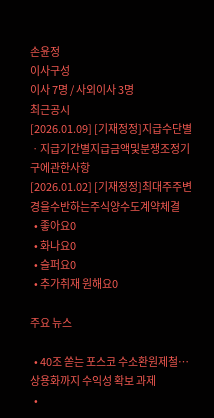손윤정
이사구성
이사 7명 / 사외이사 3명
최근공시
[2026.01.09] [기재정정]지급수단별ㆍ지급기간별지급금액및분쟁조정기구에관한사항
[2026.01.02] [기재정정]최대주주변경을수반하는주식양수도계약체결
  • 좋아요0
  • 화나요0
  • 슬퍼요0
  • 추가취재 원해요0

주요 뉴스

  • 40조 쏟는 포스코 수소환원제철⋯상용화까지 수익성 확보 과제
  •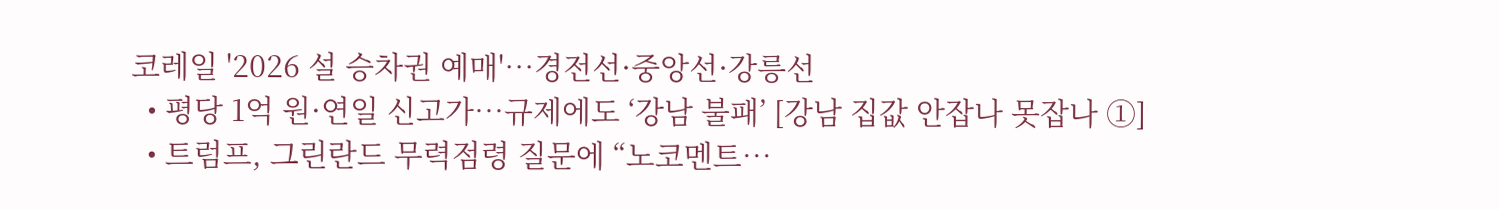코레일 '2026 설 승차권 예매'…경전선·중앙선·강릉선
  • 평당 1억 원·연일 신고가…규제에도 ‘강남 불패’ [강남 집값 안잡나 못잡나 ①]
  • 트럼프, 그린란드 무력점령 질문에 “노코멘트…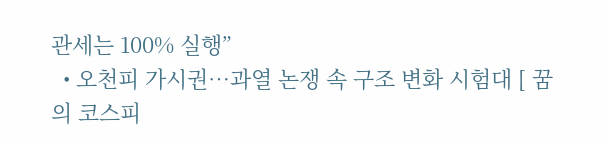관세는 100% 실행”
  • 오천피 가시권…과열 논쟁 속 구조 변화 시험대 [ 꿈의 코스피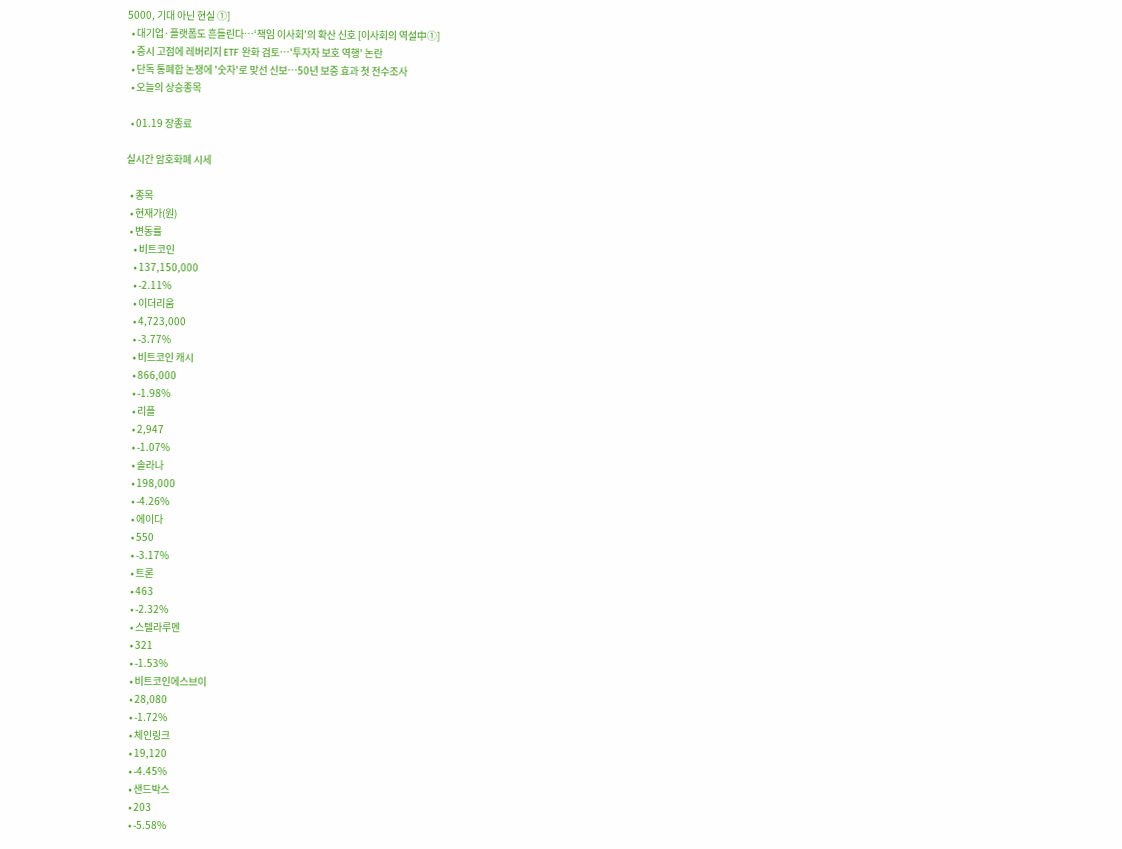5000, 기대 아닌 현실 ①]
  • 대기업·플랫폼도 흔들린다…‘책임 이사회’의 확산 신호 [이사회의 역설中①]
  • 증시 고점에 레버리지 ETF 완화 검토…'투자자 보호 역행' 논란
  • 단독 통폐합 논쟁에 '숫자'로 맞선 신보⋯50년 보증 효과 첫 전수조사
  • 오늘의 상승종목

  • 01.19 장종료

실시간 암호화폐 시세

  • 종목
  • 현재가(원)
  • 변동률
    • 비트코인
    • 137,150,000
    • -2.11%
    • 이더리움
    • 4,723,000
    • -3.77%
    • 비트코인 캐시
    • 866,000
    • -1.98%
    • 리플
    • 2,947
    • -1.07%
    • 솔라나
    • 198,000
    • -4.26%
    • 에이다
    • 550
    • -3.17%
    • 트론
    • 463
    • -2.32%
    • 스텔라루멘
    • 321
    • -1.53%
    • 비트코인에스브이
    • 28,080
    • -1.72%
    • 체인링크
    • 19,120
    • -4.45%
    • 샌드박스
    • 203
    • -5.58%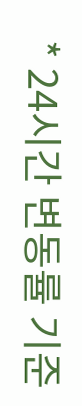* 24시간 변동률 기준